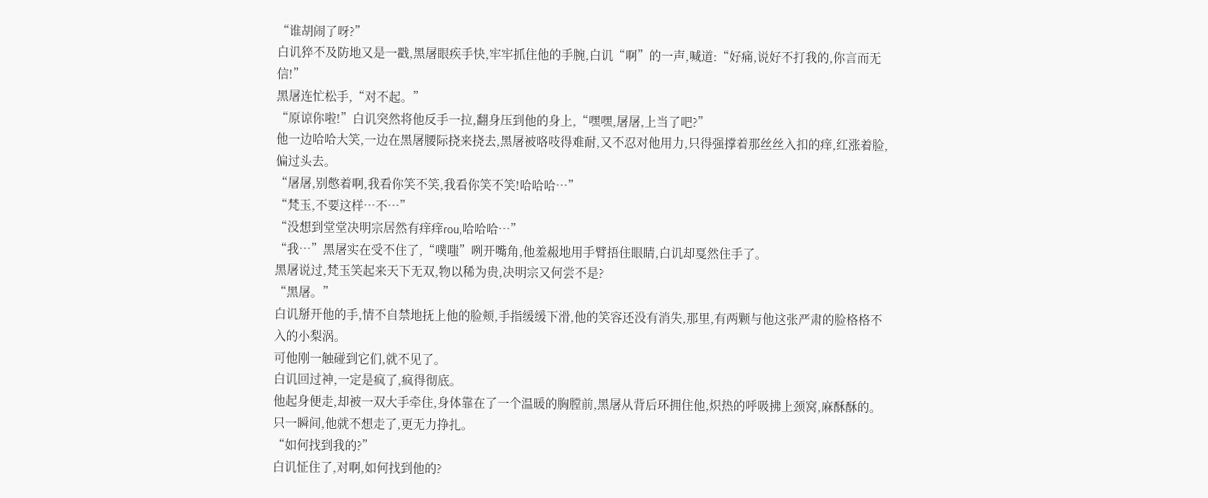“谁胡闹了呀?”
白讥猝不及防地又是一戳,黑屠眼疾手快,牢牢抓住他的手腕,白讥“啊”的一声,喊道:“好痛,说好不打我的,你言而无信!”
黑屠连忙松手,“对不起。”
“原谅你啦!”白讥突然将他反手一拉,翻身压到他的身上,“嘿嘿,屠屠,上当了吧?”
他一边哈哈大笑,一边在黑屠腰际挠来挠去,黑屠被咯吱得难耐,又不忍对他用力,只得强撑着那丝丝入扣的痒,红涨着脸,偏过头去。
“屠屠,别憋着啊,我看你笑不笑,我看你笑不笑!哈哈哈…”
“梵玉,不要这样…不…”
“没想到堂堂决明宗居然有痒痒rou,哈哈哈…”
“我…”黑屠实在受不住了,“噗嗤”咧开嘴角,他羞赧地用手臂捂住眼睛,白讥却戛然住手了。
黑屠说过,梵玉笑起来天下无双,物以稀为贵,决明宗又何尝不是?
“黑屠。”
白讥掰开他的手,情不自禁地抚上他的脸颊,手指缓缓下滑,他的笑容还没有消失,那里,有两颗与他这张严肃的脸格格不入的小梨涡。
可他刚一触碰到它们,就不见了。
白讥回过神,一定是疯了,疯得彻底。
他起身便走,却被一双大手牵住,身体靠在了一个温暖的胸膛前,黑屠从背后环拥住他,炽热的呼吸拂上颈窝,麻酥酥的。
只一瞬间,他就不想走了,更无力挣扎。
“如何找到我的?”
白讥怔住了,对啊,如何找到他的?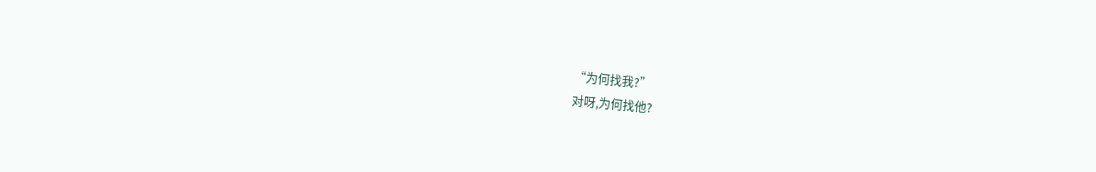“为何找我?”
对呀,为何找他?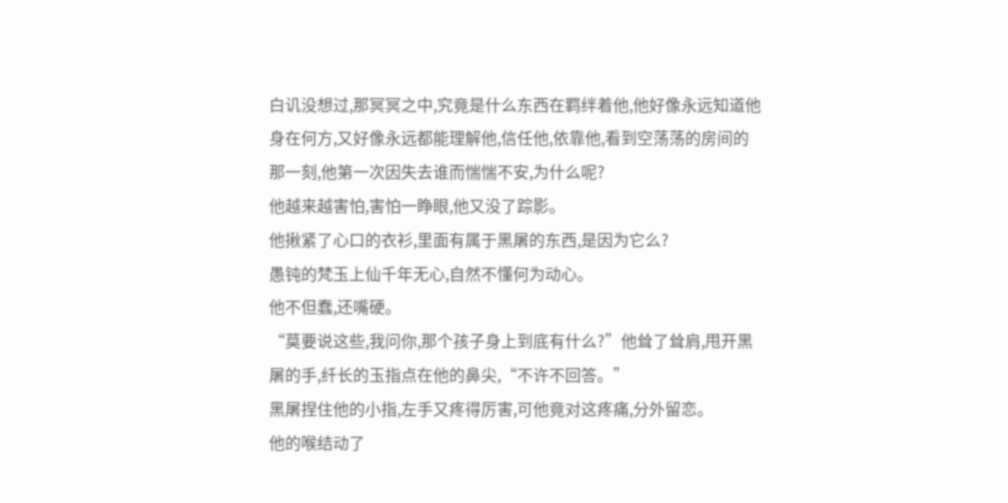白讥没想过,那冥冥之中,究竟是什么东西在羁绊着他,他好像永远知道他身在何方,又好像永远都能理解他,信任他,依靠他,看到空荡荡的房间的那一刻,他第一次因失去谁而惴惴不安,为什么呢?
他越来越害怕,害怕一睁眼,他又没了踪影。
他揪紧了心口的衣衫,里面有属于黑屠的东西,是因为它么?
愚钝的梵玉上仙千年无心,自然不懂何为动心。
他不但蠢,还嘴硬。
“莫要说这些,我问你,那个孩子身上到底有什么?”他耸了耸肩,甩开黑屠的手,纤长的玉指点在他的鼻尖,“不许不回答。”
黑屠捏住他的小指,左手又疼得厉害,可他竟对这疼痛,分外留恋。
他的喉结动了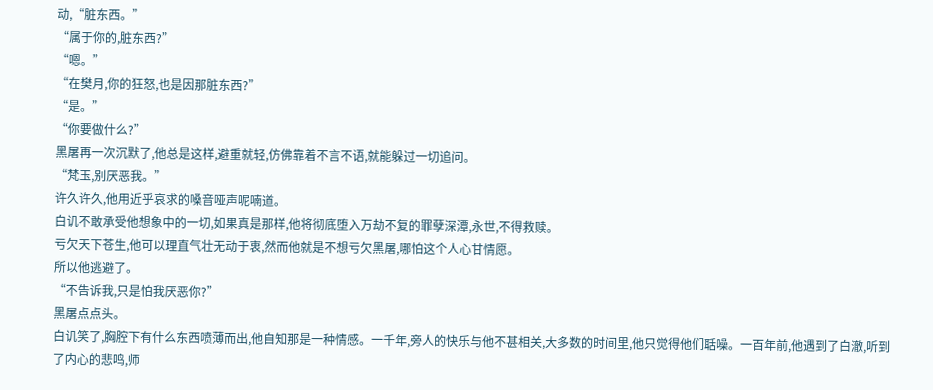动,“脏东西。”
“属于你的,脏东西?”
“嗯。”
“在樊月,你的狂怒,也是因那脏东西?”
“是。”
“你要做什么?”
黑屠再一次沉默了,他总是这样,避重就轻,仿佛靠着不言不语,就能躲过一切追问。
“梵玉,别厌恶我。”
许久许久,他用近乎哀求的嗓音哑声呢喃道。
白讥不敢承受他想象中的一切,如果真是那样,他将彻底堕入万劫不复的罪孽深潭,永世,不得救赎。
亏欠天下苍生,他可以理直气壮无动于衷,然而他就是不想亏欠黑屠,哪怕这个人心甘情愿。
所以他逃避了。
“不告诉我,只是怕我厌恶你?”
黑屠点点头。
白讥笑了,胸腔下有什么东西喷薄而出,他自知那是一种情感。一千年,旁人的快乐与他不甚相关,大多数的时间里,他只觉得他们聒噪。一百年前,他遇到了白澈,听到了内心的悲鸣,师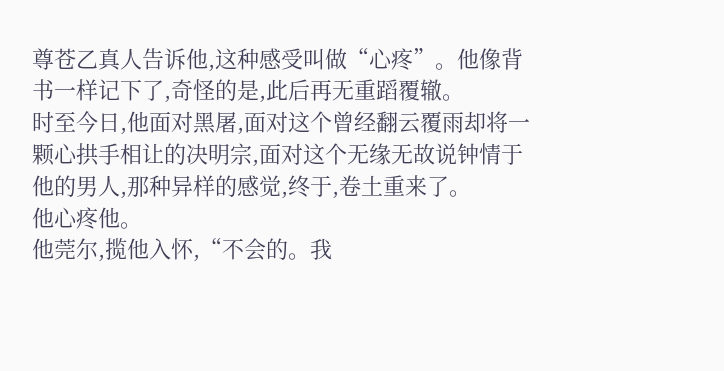尊苍乙真人告诉他,这种感受叫做“心疼”。他像背书一样记下了,奇怪的是,此后再无重蹈覆辙。
时至今日,他面对黑屠,面对这个曾经翻云覆雨却将一颗心拱手相让的决明宗,面对这个无缘无故说钟情于他的男人,那种异样的感觉,终于,卷土重来了。
他心疼他。
他莞尔,揽他入怀,“不会的。我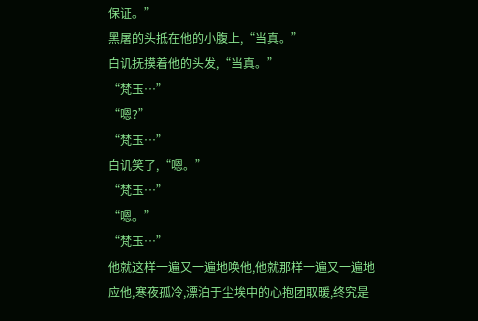保证。”
黑屠的头抵在他的小腹上,“当真。”
白讥抚摸着他的头发,“当真。”
“梵玉…”
“嗯?”
“梵玉…”
白讥笑了,“嗯。”
“梵玉…”
“嗯。”
“梵玉…”
他就这样一遍又一遍地唤他,他就那样一遍又一遍地应他,寒夜孤冷,漂泊于尘埃中的心抱团取暖,终究是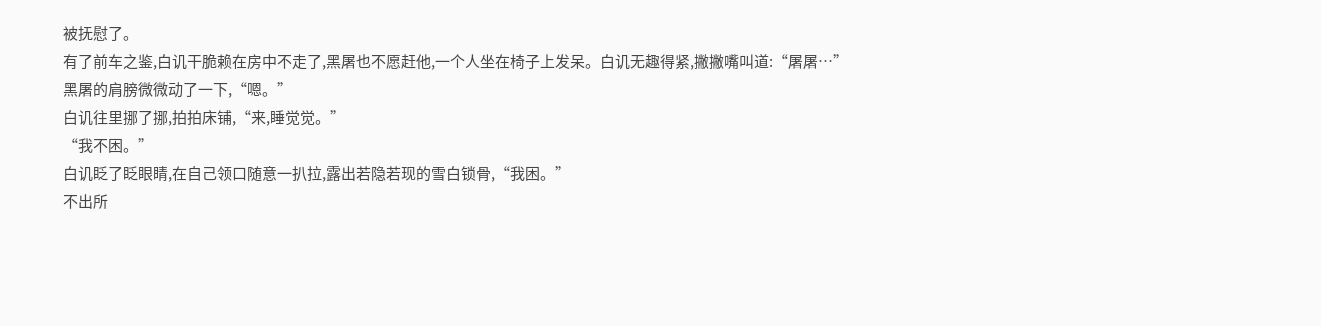被抚慰了。
有了前车之鉴,白讥干脆赖在房中不走了,黑屠也不愿赶他,一个人坐在椅子上发呆。白讥无趣得紧,撇撇嘴叫道:“屠屠…”
黑屠的肩膀微微动了一下,“嗯。”
白讥往里挪了挪,拍拍床铺,“来,睡觉觉。”
“我不困。”
白讥眨了眨眼睛,在自己领口随意一扒拉,露出若隐若现的雪白锁骨,“我困。”
不出所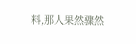料,那人果然骤然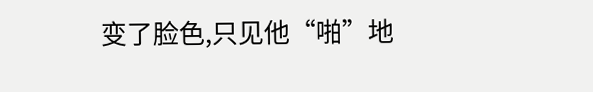变了脸色,只见他“啪”地